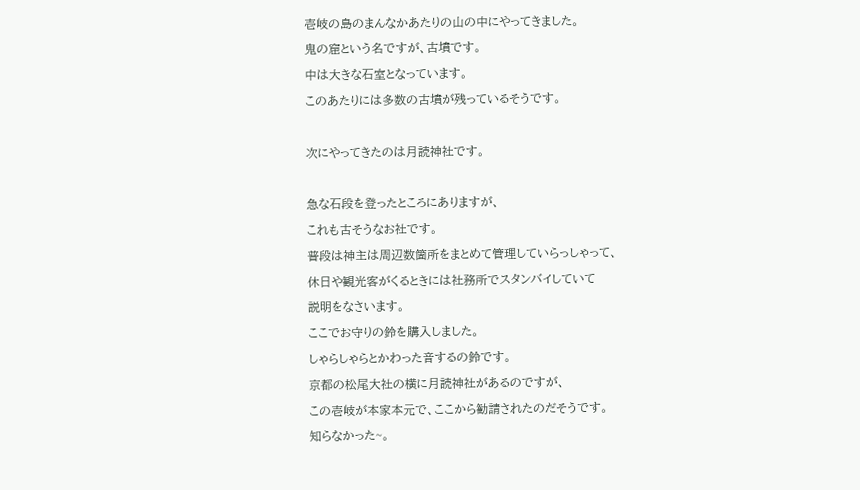壱岐の島のまんなかあたりの山の中にやってきました。
鬼の窟という名ですが、古墳です。
中は大きな石室となっています。
このあたりには多数の古墳が残っているそうです。

次にやってきたのは月読神社です。

急な石段を登ったところにありますが、
これも古そうなお社です。
普段は神主は周辺数箇所をまとめて管理していらっしゃって、
休日や観光客がくるときには社務所でスタンバイしていて
説明をなさいます。
ここでお守りの鈴を購入しました。
しゃらしゃらとかわった音するの鈴です。
京都の松尾大社の横に月読神社があるのですが、
この壱岐が本家本元で、ここから勧請されたのだそうです。
知らなかった~。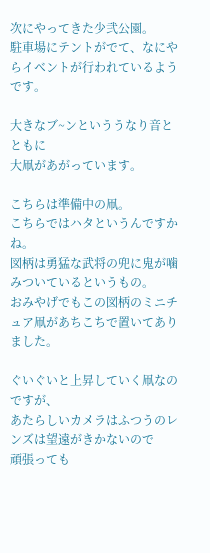次にやってきた少弐公園。
駐車場にテントがでて、なにやらイベントが行われているようです。

大きなブ~ンといううなり音とともに
大凧があがっています。

こちらは準備中の凧。
こちらではハタというんですかね。
図柄は勇猛な武将の兜に鬼が噛みついているというもの。
おみやげでもこの図柄のミニチュア凧があちこちで置いてありました。

ぐいぐいと上昇していく凧なのですが、
あたらしいカメラはふつうのレンズは望遠がきかないので
頑張っても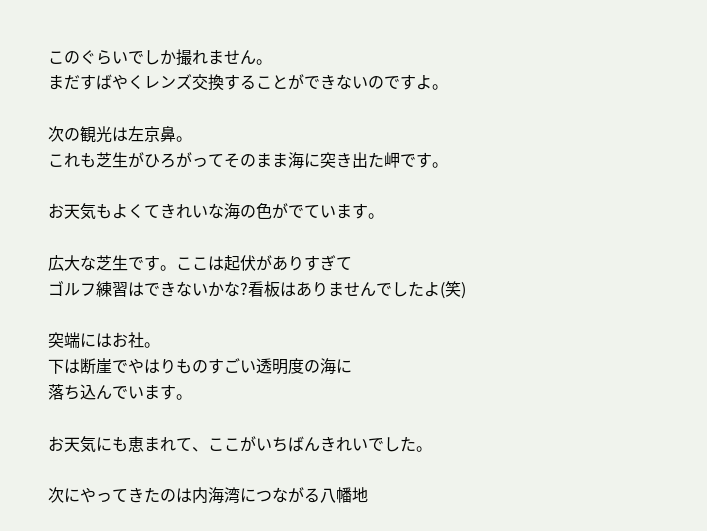このぐらいでしか撮れません。
まだすばやくレンズ交換することができないのですよ。

次の観光は左京鼻。
これも芝生がひろがってそのまま海に突き出た岬です。

お天気もよくてきれいな海の色がでています。

広大な芝生です。ここは起伏がありすぎて
ゴルフ練習はできないかな?看板はありませんでしたよ(笑)

突端にはお社。
下は断崖でやはりものすごい透明度の海に
落ち込んでいます。

お天気にも恵まれて、ここがいちばんきれいでした。

次にやってきたのは内海湾につながる八幡地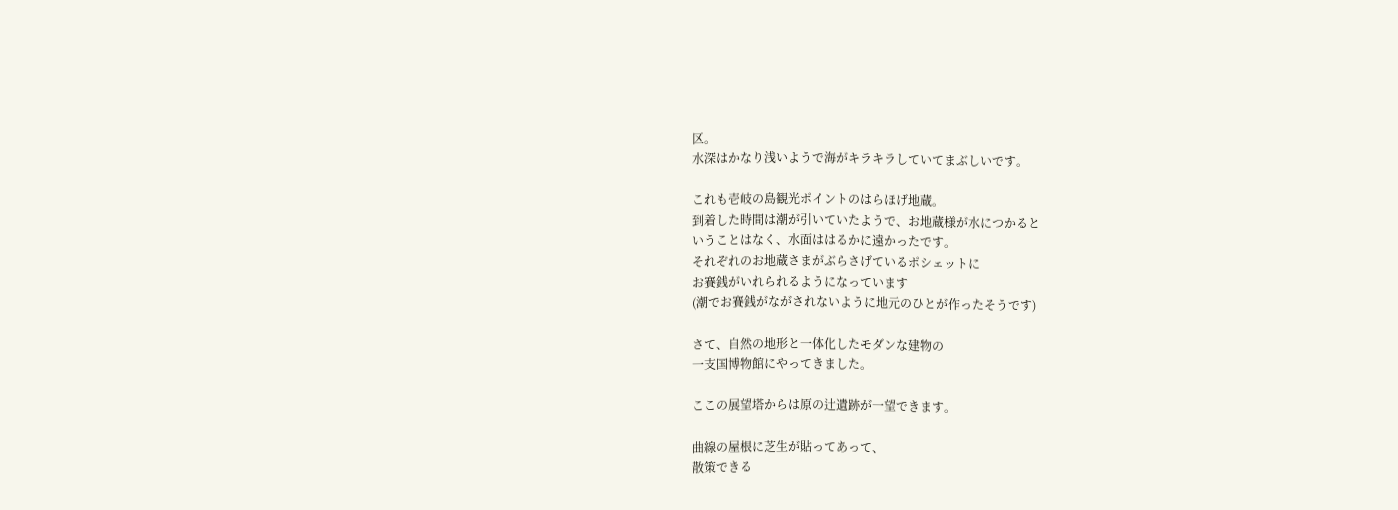区。
水深はかなり浅いようで海がキラキラしていてまぶしいです。

これも壱岐の島観光ポイントのはらほげ地蔵。
到着した時間は潮が引いていたようで、お地蔵様が水につかると
いうことはなく、水面ははるかに遠かったです。
それぞれのお地蔵さまがぶらさげているポシェットに
お賽銭がいれられるようになっています
(潮でお賽銭がながされないように地元のひとが作ったそうです)

さて、自然の地形と一体化したモダンな建物の
一支国博物館にやってきました。

ここの展望塔からは原の辻遺跡が一望できます。

曲線の屋根に芝生が貼ってあって、
散策できる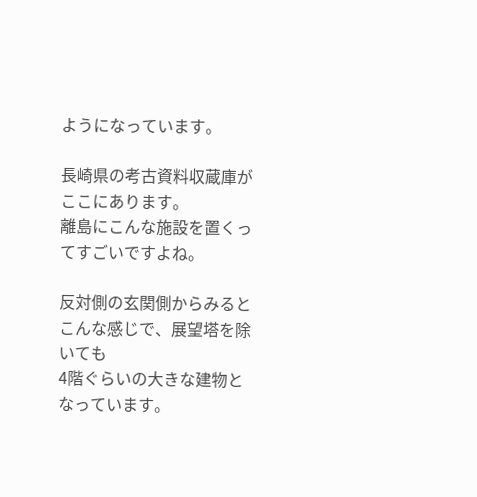ようになっています。

長崎県の考古資料収蔵庫がここにあります。
離島にこんな施設を置くってすごいですよね。

反対側の玄関側からみるとこんな感じで、展望塔を除いても
4階ぐらいの大きな建物となっています。